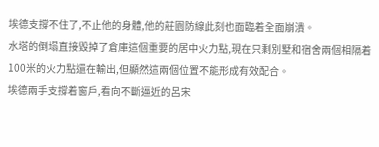埃德支撐不住了,不止他的身體,他的莊園防線此刻也面臨着全面崩潰。
水塔的倒塌直接毀掉了倉庫這個重要的居中火力點,現在只剩別墅和宿舍兩個相隔着100米的火力點還在輸出,但顯然這兩個位置不能形成有效配合。
埃德兩手支撐着窗戶,看向不斷逼近的呂宋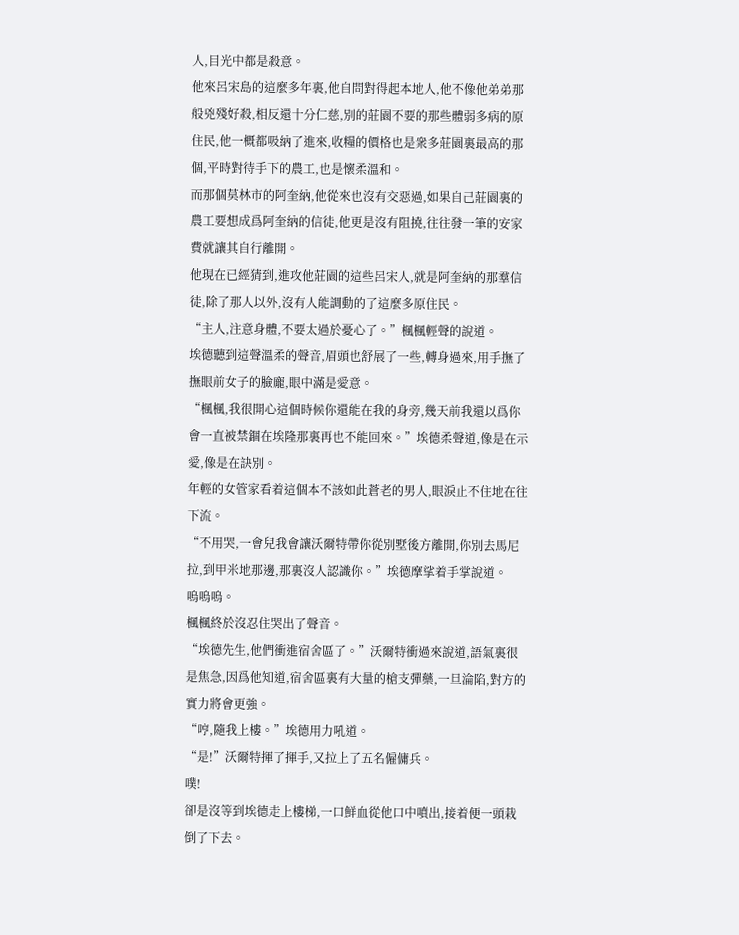人,目光中都是殺意。
他來呂宋島的這麼多年裏,他自問對得起本地人,他不像他弟弟那般兇殘好殺,相反還十分仁慈,別的莊園不要的那些體弱多病的原住民,他一概都吸納了進來,收糧的價格也是衆多莊園裏最高的那個,平時對待手下的農工,也是懷柔溫和。
而那個莫林市的阿奎納,他從來也沒有交惡過,如果自己莊園裏的農工要想成爲阿奎納的信徒,他更是沒有阻撓,往往發一筆的安家費就讓其自行離開。
他現在已經猜到,進攻他莊園的這些呂宋人,就是阿奎納的那羣信徒,除了那人以外,沒有人能調動的了這麼多原住民。
“主人,注意身體,不要太過於憂心了。”楓楓輕聲的說道。
埃德聽到這聲溫柔的聲音,眉頭也舒展了一些,轉身過來,用手撫了撫眼前女子的臉龐,眼中滿是愛意。
“楓楓,我很開心這個時候你還能在我的身旁,幾天前我還以爲你會一直被禁錮在埃隆那裏再也不能回來。”埃德柔聲道,像是在示愛,像是在訣別。
年輕的女管家看着這個本不該如此蒼老的男人,眼淚止不住地在往下流。
“不用哭,一會兒我會讓沃爾特帶你從別墅後方離開,你別去馬尼拉,到甲米地那邊,那裏沒人認識你。”埃德摩挲着手掌說道。
嗚嗚嗚。
楓楓終於沒忍住哭出了聲音。
“埃德先生,他們衝進宿舍區了。”沃爾特衝過來說道,語氣裏很是焦急,因爲他知道,宿舍區裏有大量的槍支彈藥,一旦淪陷,對方的實力將會更強。
“哼,隨我上樓。”埃德用力吼道。
“是!”沃爾特揮了揮手,又拉上了五名僱傭兵。
噗!
卻是沒等到埃德走上樓梯,一口鮮血從他口中噴出,接着便一頭栽倒了下去。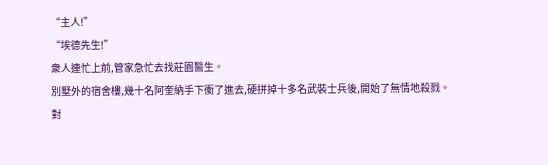“主人!”
“埃德先生!”
衆人連忙上前,管家急忙去找莊園醫生。
別墅外的宿舍樓,幾十名阿奎納手下衝了進去,硬拼掉十多名武裝士兵後,開始了無情地殺戮。
對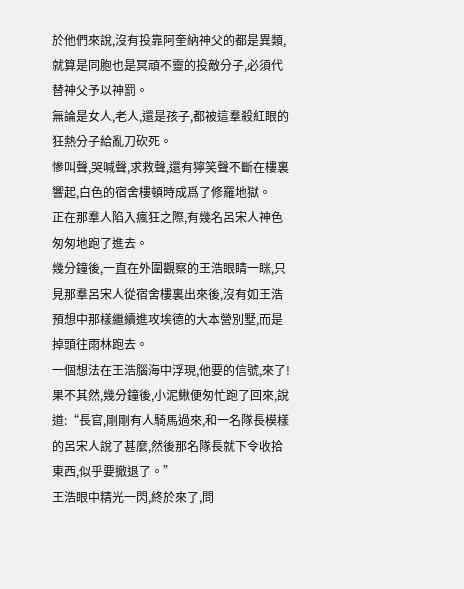於他們來說,沒有投靠阿奎納神父的都是異類,就算是同胞也是冥頑不靈的投敵分子,必須代替神父予以神罰。
無論是女人,老人,還是孩子,都被這羣殺紅眼的狂熱分子給亂刀砍死。
慘叫聲,哭喊聲,求救聲,還有獰笑聲不斷在樓裏響起,白色的宿舍樓頓時成爲了修羅地獄。
正在那羣人陷入瘋狂之際,有幾名呂宋人神色匆匆地跑了進去。
幾分鐘後,一直在外圍觀察的王浩眼睛一眯,只見那羣呂宋人從宿舍樓裏出來後,沒有如王浩預想中那樣繼續進攻埃德的大本營別墅,而是掉頭往雨林跑去。
一個想法在王浩腦海中浮現,他要的信號,來了!
果不其然,幾分鐘後,小泥鰍便匆忙跑了回來,說道:“長官,剛剛有人騎馬過來,和一名隊長模樣的呂宋人說了甚麼,然後那名隊長就下令收拾東西,似乎要撤退了。”
王浩眼中精光一閃,終於來了,問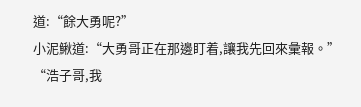道:“餘大勇呢?”
小泥鰍道:“大勇哥正在那邊盯着,讓我先回來彙報。”
“浩子哥,我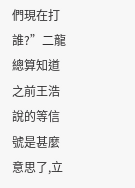們現在打誰?”二龍總算知道之前王浩說的等信號是甚麼意思了,立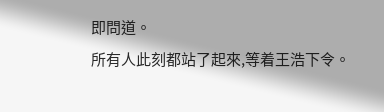即問道。
所有人此刻都站了起來,等着王浩下令。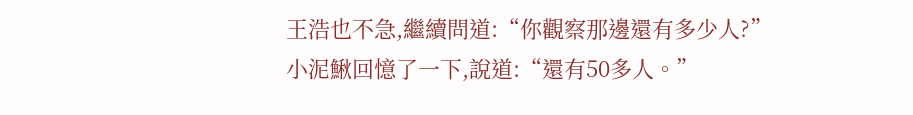王浩也不急,繼續問道:“你觀察那邊還有多少人?”
小泥鰍回憶了一下,說道:“還有50多人。”